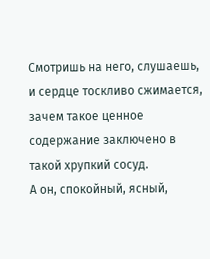Смотришь на него, слушаешь, и сердце тоскливо сжимается, зачем такое ценное содержание заключено в такой хрупкий сосуд.
А он, спокойный, ясный,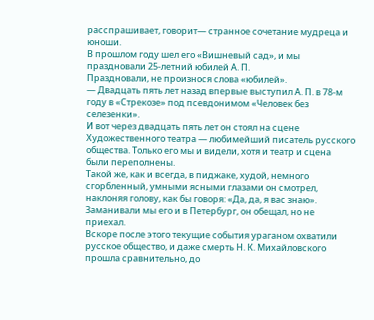расспрашивает, говорит— странное сочетание мудреца и юноши.
В прошлом году шел его «Вишневый сад», и мы праздновали 25-летний юбилей А. П.
Праздновали, не произнося слова «юбилей».
— Двадцать пять лет назад впервые выступил А. П. в 78-м году в «Стрекозе» под псевдонимом «Человек без селезенки».
И вот через двадцать пять лет он стоял на сцене Художественного театра — любимейший писатель русского общества. Только его мы и видели, хотя и театр и сцена были переполнены.
Такой же, как и всегда, в пиджаке, худой, немного сгорбленный, умными ясными глазами он смотрел, наклоняя голову, как бы говоря: «Да, да, я вас знаю».
Заманивали мы его и в Петербург, он обещал, но не приехал.
Вскоре после этого текущие события ураганом охватили русское общество, и даже смерть Н. К. Михайловского прошла сравнительно, до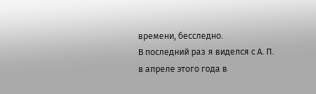времени, бесследно.
В последний раз я виделся с А. П. в апреле этого года в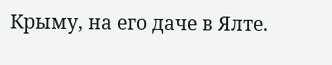Крыму, на его даче в Ялте.